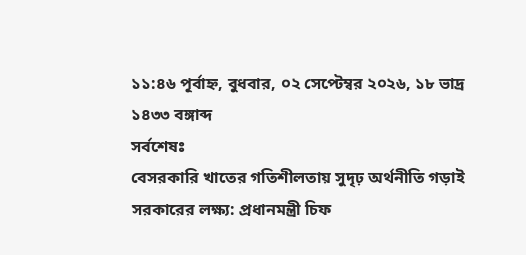১১:৪৬ পূর্বাহ্ন, বুধবার, ০২ সেপ্টেম্বর ২০২৬, ১৮ ভাদ্র ১৪৩৩ বঙ্গাব্দ
সর্বশেষঃ
বেসরকারি খাতের গতিশীলতায় সুদৃঢ় অর্থনীতি গড়াই সরকারের লক্ষ্য: প্রধানমন্ত্রী চিফ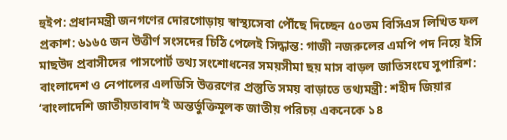হুইপ: প্রধানমন্ত্রী জনগণের দোরগোড়ায় স্বাস্থ্যসেবা পৌঁছে দিচ্ছেন ৫০তম বিসিএস লিখিত ফল প্রকাশ: ৬১৬৫ জন উত্তীর্ণ সংসদের চিঠি পেলেই সিদ্ধান্ত: গাজী নজরুলের এমপি পদ নিয়ে ইসি মাছউদ প্রবাসীদের পাসপোর্ট তথ্য সংশোধনের সময়সীমা ছয় মাস বাড়ল জাতিসংঘে সুপারিশ: বাংলাদেশ ও নেপালের এলডিসি উত্তরণের প্রস্তুতি সময় বাড়াতে তথ্যমন্ত্রী: শহীদ জিয়ার ‘বাংলাদেশি জাতীয়তাবাদ’ই অন্তর্ভুক্তিমূলক জাতীয় পরিচয় একনেকে ১৪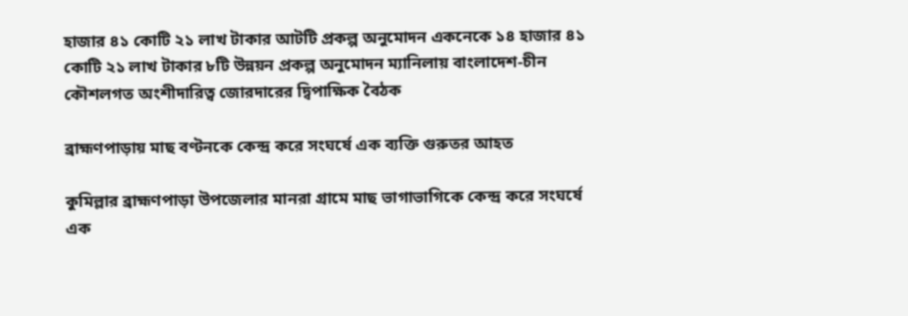হাজার ৪১ কোটি ২১ লাখ টাকার আটটি প্রকল্প অনুমোদন একনেকে ১৪ হাজার ৪১ কোটি ২১ লাখ টাকার ৮টি উন্নয়ন প্রকল্প অনুমোদন ম্যানিলায় বাংলাদেশ-চীন কৌশলগত অংশীদারিত্ব জোরদারের দ্বিপাক্ষিক বৈঠক

ব্রাহ্মণপাড়ায় মাছ বণ্টনকে কেন্দ্র করে সংঘর্ষে এক ব্যক্তি গুরুতর আহত

কুমিল্লার ব্রাহ্মণপাড়া উপজেলার মানরা গ্রামে মাছ ভাগাভাগিকে কেন্দ্র করে সংঘর্ষে এক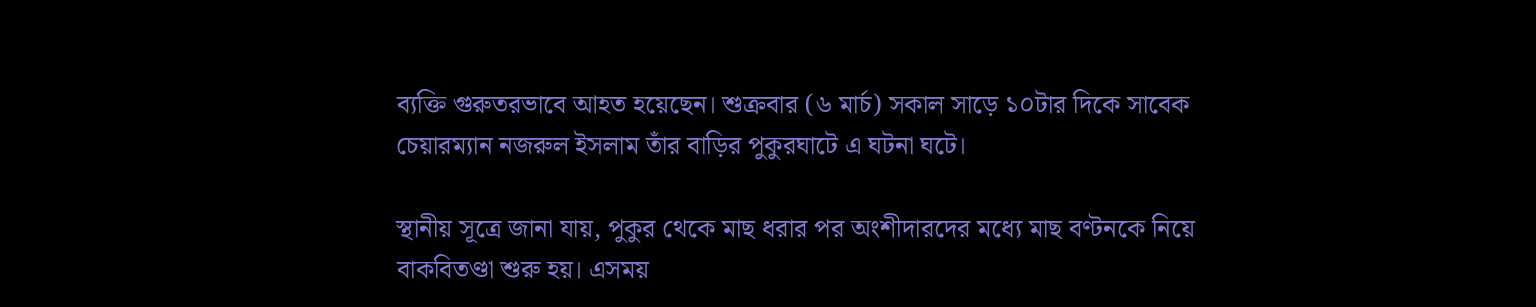ব্যক্তি গুরুতরভাবে আহত হয়েছেন। শুক্রবার (৬ মার্চ) সকাল সাড়ে ১০টার দিকে সাবেক চেয়ারম্যান নজরুল ইসলাম তাঁর বাড়ির পুকুরঘাটে এ ঘটনা ঘটে।

স্থানীয় সূত্রে জানা যায়, পুকুর থেকে মাছ ধরার পর অংশীদারদের মধ্যে মাছ বণ্টনকে নিয়ে বাকবিতণ্ডা শুরু হয়। এসময়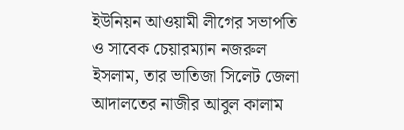ইউনিয়ন আওয়ামী লীগের সভাপতি ও সাবেক চেয়ারম্যান নজরুল ইসলাম, তার ভাতিজা সিলেট জেলা আদালতের নাজীর আবুল কালাম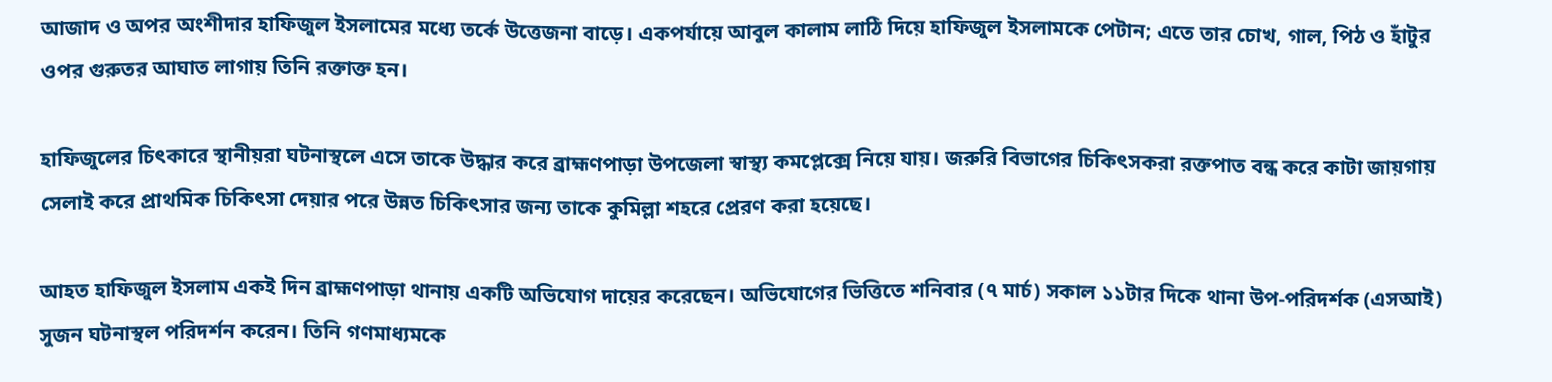আজাদ ও অপর অংশীদার হাফিজুল ইসলামের মধ্যে তর্কে উত্তেজনা বাড়ে। একপর্যায়ে আবুল কালাম লাঠি দিয়ে হাফিজুল ইসলামকে পেটান; এতে তার চোখ, গাল, পিঠ ও হাঁটুর ওপর গুরুতর আঘাত লাগায় তিনি রক্তাক্ত হন।

হাফিজুলের চিৎকারে স্থানীয়রা ঘটনাস্থলে এসে তাকে উদ্ধার করে ব্রাহ্মণপাড়া উপজেলা স্বাস্থ্য কমপ্লেক্সে নিয়ে যায়। জরুরি বিভাগের চিকিৎসকরা রক্তপাত বন্ধ করে কাটা জায়গায় সেলাই করে প্রাথমিক চিকিৎসা দেয়ার পরে উন্নত চিকিৎসার জন্য তাকে কুমিল্লা শহরে প্রেরণ করা হয়েছে।

আহত হাফিজুল ইসলাম একই দিন ব্রাহ্মণপাড়া থানায় একটি অভিযোগ দায়ের করেছেন। অভিযোগের ভিত্তিতে শনিবার (৭ মার্চ) সকাল ১১টার দিকে থানা উপ-পরিদর্শক (এসআই) সুজন ঘটনাস্থল পরিদর্শন করেন। তিনি গণমাধ্যমকে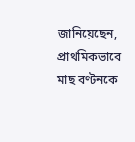জানিয়েছেন, প্রাথমিকভাবে মাছ বণ্টনকে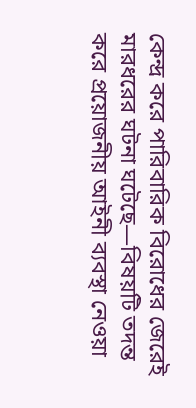কেন্দ্র করে পারিবারিক বিরোধের জেরেই মারধরের ঘটনা ঘটেছে—বিষয়টি তদন্ত করে প্রয়োজনীয় আইনী ব্যবস্থা নেওয়া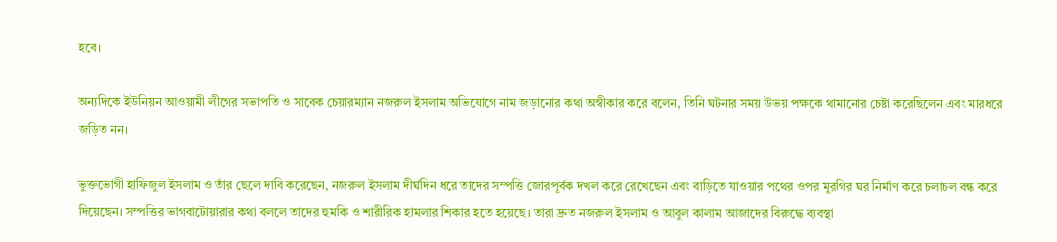হবে।

অন্যদিকে ইউনিয়ন আওয়ামী লীগের সভাপতি ও সাবেক চেয়ারম্যান নজরুল ইসলাম অভিযোগে নাম জড়ানোর কথা অস্বীকার করে বলেন, তিনি ঘটনার সময় উভয় পক্ষকে থামানোর চেষ্টা করেছিলেন এবং মারধরে জড়িত নন।

ভুক্তভোগী হাফিজুল ইসলাম ও তাঁর ছেলে দাবি করেছেন, নজরুল ইসলাম দীর্ঘদিন ধরে তাদের সম্পত্তি জোরপূর্বক দখল করে রেখেছেন এবং বাড়িতে যাওয়ার পথের ওপর মুরগির ঘর নির্মাণ করে চলাচল বন্ধ করে দিয়েছেন। সম্পত্তির ভাগবাটোয়ারার কথা বললে তাদের হুমকি ও শারীরিক হামলার শিকার হতে হয়েছে। তারা দ্রুত নজরুল ইসলাম ও আবুল কালাম আজাদের বিরুদ্ধে ব্যবস্থা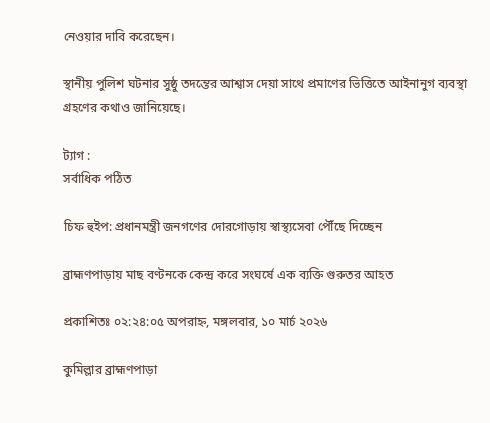নেওয়ার দাবি করেছেন।

স্থানীয় পুলিশ ঘটনার সুষ্ঠু তদন্তের আশ্বাস দেয়া সাথে প্রমাণের ভিত্তিতে আইনানুগ ব্যবস্থা গ্রহণের কথাও জানিয়েছে।

ট্যাগ :
সর্বাধিক পঠিত

চিফ হুইপ: প্রধানমন্ত্রী জনগণের দোরগোড়ায় স্বাস্থ্যসেবা পৌঁছে দিচ্ছেন

ব্রাহ্মণপাড়ায় মাছ বণ্টনকে কেন্দ্র করে সংঘর্ষে এক ব্যক্তি গুরুতর আহত

প্রকাশিতঃ ০২:২৪:০৫ অপরাহ্ন, মঙ্গলবার, ১০ মার্চ ২০২৬

কুমিল্লার ব্রাহ্মণপাড়া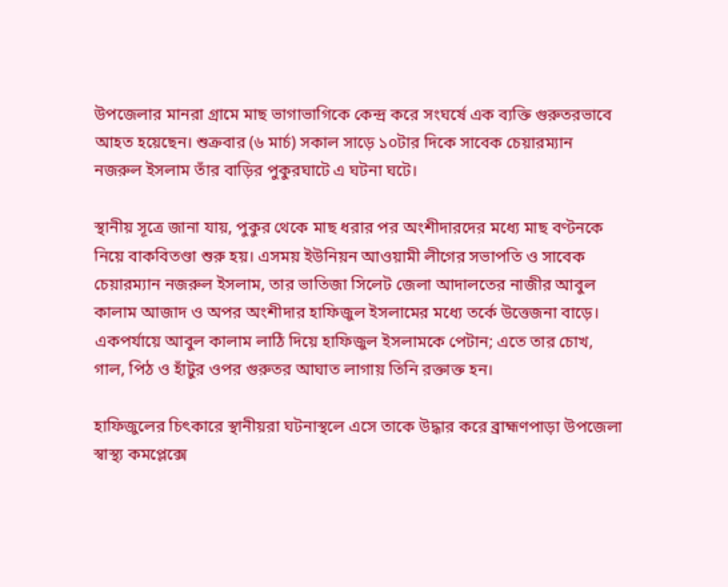উপজেলার মানরা গ্রামে মাছ ভাগাভাগিকে কেন্দ্র করে সংঘর্ষে এক ব্যক্তি গুরুতরভাবে আহত হয়েছেন। শুক্রবার (৬ মার্চ) সকাল সাড়ে ১০টার দিকে সাবেক চেয়ারম্যান নজরুল ইসলাম তাঁর বাড়ির পুকুরঘাটে এ ঘটনা ঘটে।

স্থানীয় সূত্রে জানা যায়, পুকুর থেকে মাছ ধরার পর অংশীদারদের মধ্যে মাছ বণ্টনকে নিয়ে বাকবিতণ্ডা শুরু হয়। এসময় ইউনিয়ন আওয়ামী লীগের সভাপতি ও সাবেক চেয়ারম্যান নজরুল ইসলাম, তার ভাতিজা সিলেট জেলা আদালতের নাজীর আবুল কালাম আজাদ ও অপর অংশীদার হাফিজুল ইসলামের মধ্যে তর্কে উত্তেজনা বাড়ে। একপর্যায়ে আবুল কালাম লাঠি দিয়ে হাফিজুল ইসলামকে পেটান; এতে তার চোখ, গাল, পিঠ ও হাঁটুর ওপর গুরুতর আঘাত লাগায় তিনি রক্তাক্ত হন।

হাফিজুলের চিৎকারে স্থানীয়রা ঘটনাস্থলে এসে তাকে উদ্ধার করে ব্রাহ্মণপাড়া উপজেলা স্বাস্থ্য কমপ্লেক্সে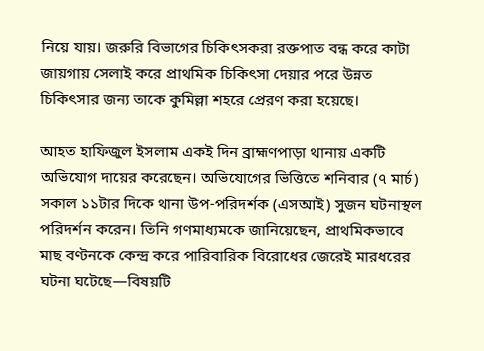নিয়ে যায়। জরুরি বিভাগের চিকিৎসকরা রক্তপাত বন্ধ করে কাটা জায়গায় সেলাই করে প্রাথমিক চিকিৎসা দেয়ার পরে উন্নত চিকিৎসার জন্য তাকে কুমিল্লা শহরে প্রেরণ করা হয়েছে।

আহত হাফিজুল ইসলাম একই দিন ব্রাহ্মণপাড়া থানায় একটি অভিযোগ দায়ের করেছেন। অভিযোগের ভিত্তিতে শনিবার (৭ মার্চ) সকাল ১১টার দিকে থানা উপ-পরিদর্শক (এসআই) সুজন ঘটনাস্থল পরিদর্শন করেন। তিনি গণমাধ্যমকে জানিয়েছেন, প্রাথমিকভাবে মাছ বণ্টনকে কেন্দ্র করে পারিবারিক বিরোধের জেরেই মারধরের ঘটনা ঘটেছে—বিষয়টি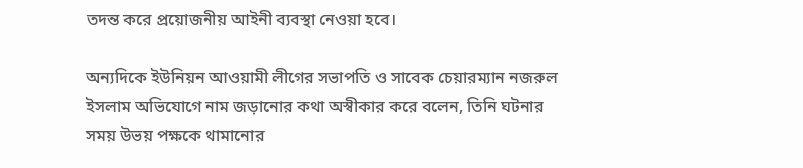তদন্ত করে প্রয়োজনীয় আইনী ব্যবস্থা নেওয়া হবে।

অন্যদিকে ইউনিয়ন আওয়ামী লীগের সভাপতি ও সাবেক চেয়ারম্যান নজরুল ইসলাম অভিযোগে নাম জড়ানোর কথা অস্বীকার করে বলেন, তিনি ঘটনার সময় উভয় পক্ষকে থামানোর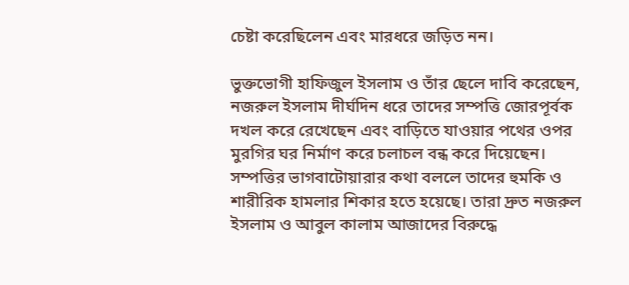চেষ্টা করেছিলেন এবং মারধরে জড়িত নন।

ভুক্তভোগী হাফিজুল ইসলাম ও তাঁর ছেলে দাবি করেছেন, নজরুল ইসলাম দীর্ঘদিন ধরে তাদের সম্পত্তি জোরপূর্বক দখল করে রেখেছেন এবং বাড়িতে যাওয়ার পথের ওপর মুরগির ঘর নির্মাণ করে চলাচল বন্ধ করে দিয়েছেন। সম্পত্তির ভাগবাটোয়ারার কথা বললে তাদের হুমকি ও শারীরিক হামলার শিকার হতে হয়েছে। তারা দ্রুত নজরুল ইসলাম ও আবুল কালাম আজাদের বিরুদ্ধে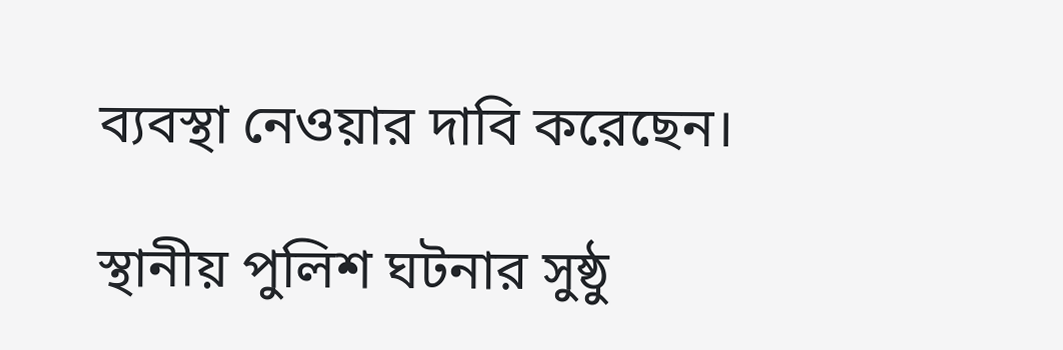ব্যবস্থা নেওয়ার দাবি করেছেন।

স্থানীয় পুলিশ ঘটনার সুষ্ঠু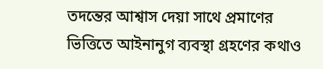তদন্তের আশ্বাস দেয়া সাথে প্রমাণের ভিত্তিতে আইনানুগ ব্যবস্থা গ্রহণের কথাও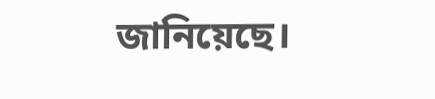জানিয়েছে।